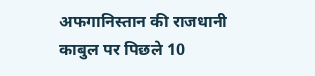अफगानिस्तान की राजधानी काबुल पर पिछले 10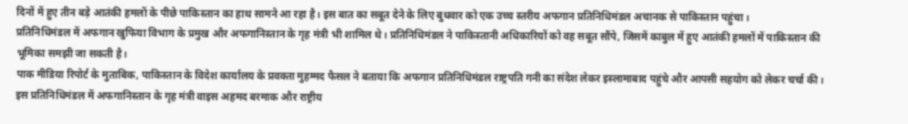दिनों में हुए तीन बड़े आतंकी हमलों के पीछे पाकिस्तान का हाथ सामने आ रहा है। इस बात का सबूत देने के लिए बुधवार को एक उच्च स्तरीय अफगान प्रतिनिधिमंडल अचानक से पाकिस्तान पहुंचा।
प्रतिनिधिमंडल में अफगान खुफिया विभाग के प्रमुख और अफगानिस्तान के गृह मंत्री भी शामिल थे। प्रतिनिधिमंडल ने पाकिस्तानी अधिकारियों को वह सबूत सौंपे, जिसमें काबुल में हुए आतंकी हमलों में पाकिस्तान की भूमिका समझी जा सकती है।
पाक मीडिया रिपोर्ट के मुताबिक, पाकिस्तान के विदेश कार्यालय के प्रवक्ता मुहम्मद फैसल ने बताया कि अफगान प्रतिनिधिमंडल राष्ट्रपति गनी का संदेश लेकर इस्लामाबाद पहुंचे और आपसी सहयोग को लेकर चर्चा की। इस प्रतिनिधिमंडल में अफगानिस्तान के गृह मंत्री वाइस अहमद बरमाक और राष्ट्रीय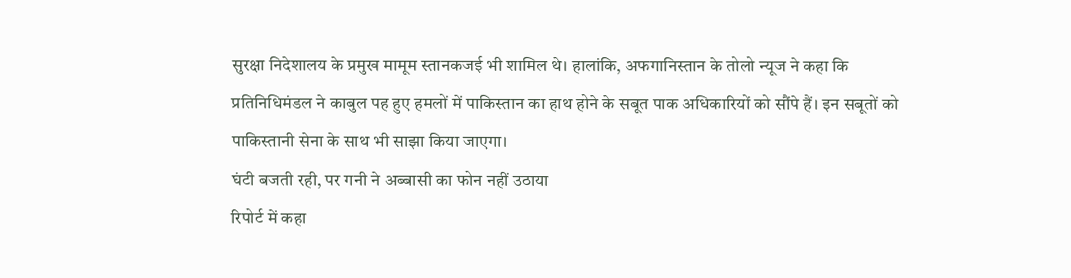सुरक्षा निदेशालय के प्रमुख मामूम स्तानकजई भी शामिल थे। हालांकि, अफगानिस्तान के तोलो न्यूज ने कहा कि प्रतिनिधिमंडल ने काबुल पह हुए हमलों में पाकिस्तान का हाथ होने के सबूत पाक अधिकारियों को सौंपे हैं। इन सबूतों को पाकिस्तानी सेना के साथ भी साझा किया जाएगा।
घंटी बजती रही, पर गनी ने अब्बासी का फोन नहीं उठाया
रिपोर्ट में कहा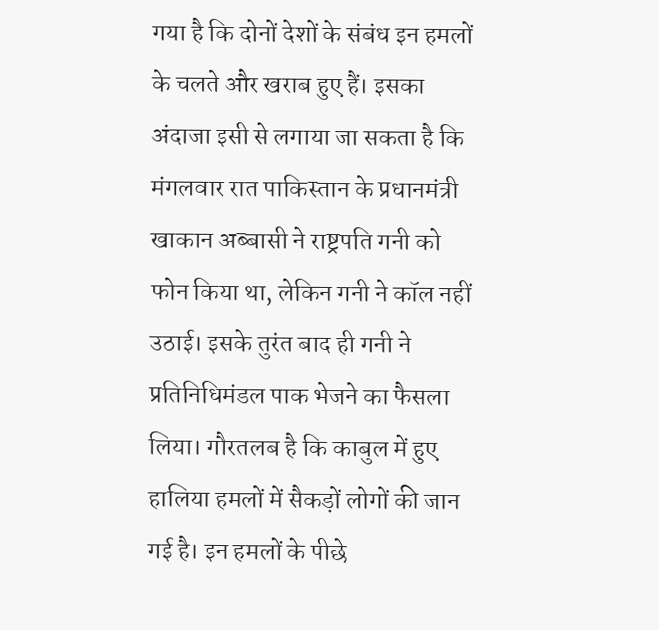गया है कि दोनों देशों के संबंध इन हमलों के चलते और खराब हुए हैं। इसका अंदाजा इसी से लगाया जा सकता है कि मंगलवार रात पाकिस्तान के प्रधानमंत्री खाकान अब्बासी ने राष्ट्रपति गनी को फोन किया था, लेकिन गनी ने कॉल नहीं उठाई। इसके तुरंत बाद ही गनी ने प्रतिनिधिमंडल पाक भेजने का फैसला लिया। गौरतलब है कि काबुल में हुए हालिया हमलों में सैकड़ों लोगों की जान गई है। इन हमलों के पीछे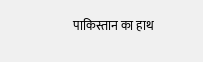पाकिस्तान का हाथ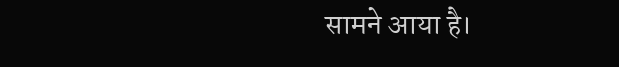सामने आया है।